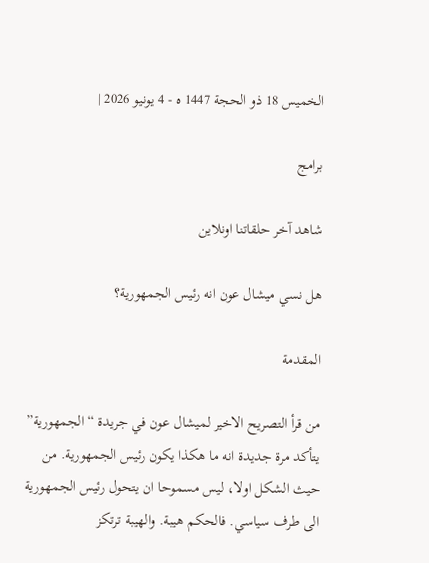الخميس 18 ذو الحجة 1447 ه - 4 يونيو 2026 |

برامج

شاهد آخر حلقاتنا اونلاين

هل نسي ميشال عون انه رئيس الجمهورية؟

المقدمة

من قرأ التصريح الاخير لميشال عون في جريدة “الجمهورية” يتأكد مرة جديدة انه ما هكذا يكون رئيس الجمهورية. من حيث الشكل اولا، ليس مسموحا ان يتحول رئيس الجمهورية الى طرف سياسي. فالحكم هيبة. والهيبة ترتكز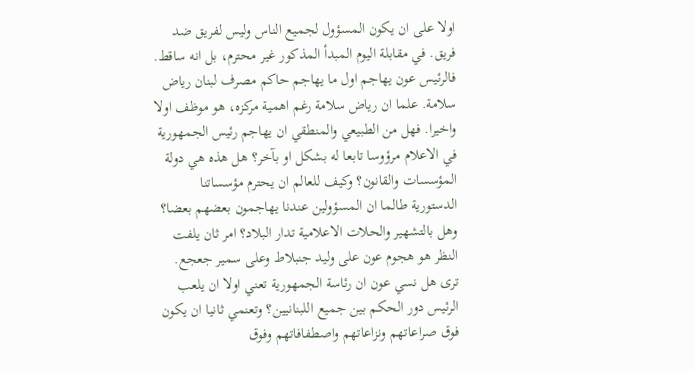اولا على ان يكون المسؤول لجميع الناس وليس لفريق ضد فريق. في مقابلة اليوم المبدأ المذكور غير محترم، بل انه ساقط. فالرئيس عون يهاجم اول ما يهاجم حاكم مصرف لبنان رياض سلامة. علما ان رياض سلامة رغم اهمية مركزه، هو موظف اولا واخيرا. فهل من الطبيعي والمنطقي ان يهاجم رئيس الجمهورية في الاعلام مرؤوسا تابعا له بشكل او بآخر؟ هل هذه هي دولة المؤسسات والقانون؟ وكيف للعالم ان يحترم مؤسساتنا الدستورية طالما ان المسؤولين عندنا يهاجمون بعضهم بعضا؟ وهل بالتشهير والحلات الاعلامية تدار البلاد؟ امر ثان يلفت النظر هو هجوم عون على وليد جنبلاط وعلى سمير جعجع. ترى هل نسي عون ان رئاسة الجمهورية تعني اولا ان يلعب الرئيس دور الحكم بين جميع اللبنانيين؟ وتعنمي ثانيا ان يكون فوق صراعاتهم ونزاعاتهم واصطفافاتهم وفوق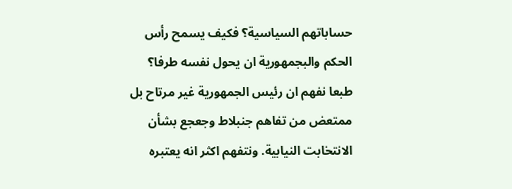حساباتهم السياسية؟ فكيف يسمح رأس الحكم والبجمهورية ان يحول نفسه طرفا؟ طبعا نفهم ان رئيس الجمهورية غير مرتاح بل ممتعض من تفاهم جنبلاط وجعجع بشأن الانتخابت النيابية. ونتفهم اكثر انه يعتبره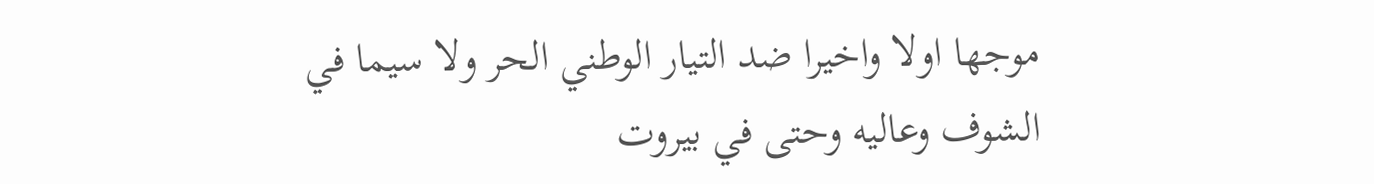موجها اولا واخيرا ضد التيار الوطني الحر ولا سيما في الشوف وعاليه وحتى في بيروت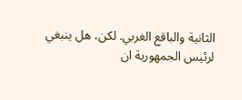الثانية والباقع الغربي. لكن، هل ينبغي لرئيس الجمهورية ان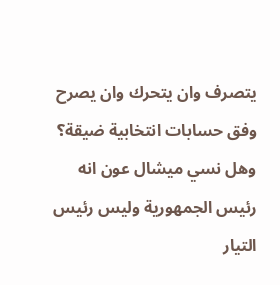يتصرف وان يتحرك وان يصرح وفق حسابات انتخابية ضيقة؟ وهل نسي ميشال عون انه رئيس الجمهورية وليس رئيس التيار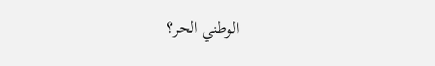الوطني الحر؟